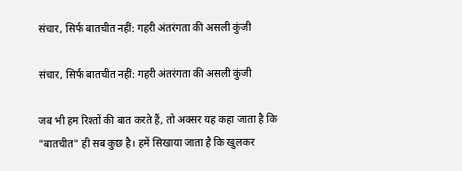संचार, सिर्फ बातचीत नहीं: गहरी अंतरंगता की असली कुंजी

संचार, सिर्फ बातचीत नहीं: गहरी अंतरंगता की असली कुंजी

जब भी हम रिश्तों की बात करते हैं, तो अक्सर यह कहा जाता है कि "बातचीत" ही सब कुछ है। हमें सिखाया जाता है कि खुलकर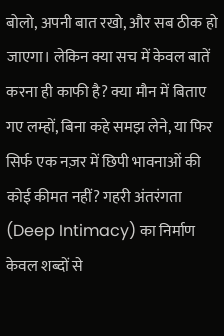बोलो, अपनी बात रखो, और सब ठीक हो जाएगा। लेकिन क्या सच में केवल बातें करना ही काफी है? क्या मौन में बिताए गए लम्हों, बिना कहे समझ लेने, या फिर सिर्फ एक नज़र में छिपी भावनाओं की कोई कीमत नहीं? गहरी अंतरंगता (Deep Intimacy) का निर्माण केवल शब्दों से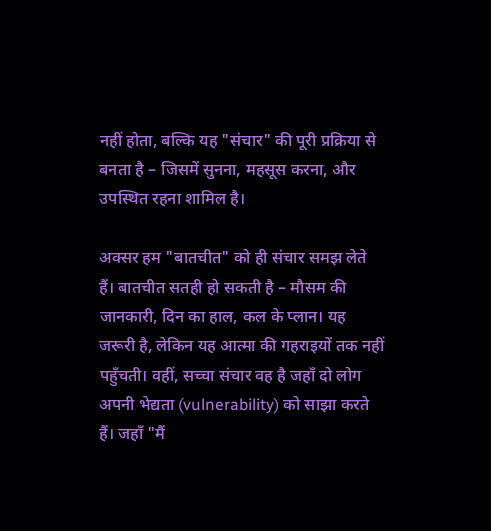नहीं होता, बल्कि यह "संचार" की पूरी प्रक्रिया से बनता है – जिसमें सुनना, महसूस करना, और उपस्थित रहना शामिल है।

अक्सर हम "बातचीत" को ही संचार समझ लेते हैं। बातचीत सतही हो सकती है – मौसम की जानकारी, दिन का हाल, कल के प्लान। यह जरूरी है, लेकिन यह आत्मा की गहराइयों तक नहीं पहुँचती। वहीं, सच्चा संचार वह है जहाँ दो लोग अपनी भेद्यता (vulnerability) को साझा करते हैं। जहाँ "मैं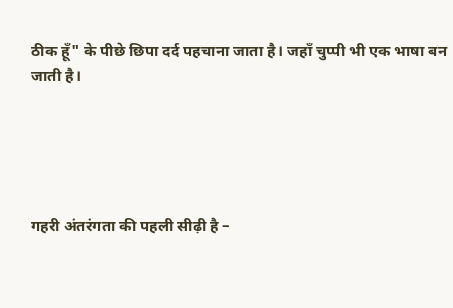ठीक हूँ" के पीछे छिपा दर्द पहचाना जाता है। जहाँ चुप्पी भी एक भाषा बन जाती है।





गहरी अंतरंगता की पहली सीढ़ी है –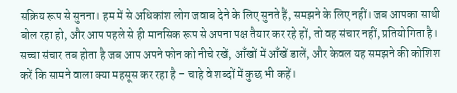सक्रिय रूप से सुनना। हम में से अधिकांश लोग जवाब देने के लिए सुनते हैं, समझने के लिए नहीं। जब आपका साथी बोल रहा हो, और आप पहले से ही मानसिक रूप से अपना पक्ष तैयार कर रहे हों, तो वह संचार नहीं, प्रतियोगिता है। सच्चा संचार तब होता है जब आप अपने फोन को नीचे रखें, आँखों में आँखें डालें, और केवल यह समझने की कोशिश करें कि सामने वाला क्या महसूस कर रहा है – चाहे वे शब्दों में कुछ भी कहें।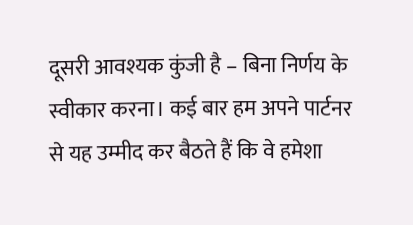दूसरी आवश्यक कुंजी है – बिना निर्णय के स्वीकार करना। कई बार हम अपने पार्टनर से यह उम्मीद कर बैठते हैं कि वे हमेशा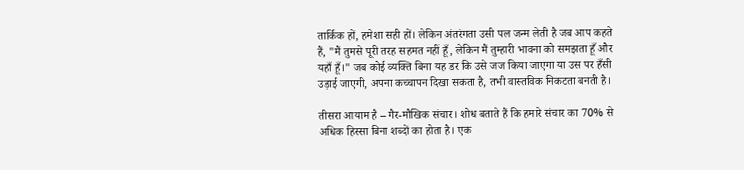तार्किक हों, हमेशा सही हों। लेकिन अंतरंगता उसी पल जन्म लेती है जब आप कहते हैं, "मैं तुमसे पूरी तरह सहमत नहीं हूँ, लेकिन मैं तुम्हारी भावना को समझता हूँ और यहाँ हूँ।" जब कोई व्यक्ति बिना यह डर कि उसे जज किया जाएगा या उस पर हँसी उड़ाई जाएगी, अपना कच्चापन दिखा सकता है, तभी वास्तविक निकटता बनती है।

तीसरा आयाम है – गैर-मौखिक संचार। शोध बताते हैं कि हमारे संचार का 70% से अधिक हिस्सा बिना शब्दों का होता है। एक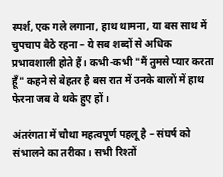स्पर्श, एक गले लगाना, हाथ थामना, या बस साथ में चुपचाप बैठे रहना – ये सब शब्दों से अधिक प्रभावशाली होते हैं। कभी-कभी "मैं तुमसे प्यार करता हूँ" कहने से बेहतर है बस रात में उनके बालों में हाथ फेरना जब वे थके हुए हों।

अंतरंगता में चौथा महत्वपूर्ण पहलू है – संघर्ष को संभालने का तरीका। सभी रिश्तों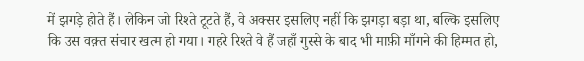में झगड़े होते हैं। लेकिन जो रिश्ते टूटते हैं, वे अक्सर इसलिए नहीं कि झगड़ा बड़ा था, बल्कि इसलिए कि उस वक़्त संचार खत्म हो गया। गहरे रिश्ते वे हैं जहाँ गुस्से के बाद भी माफ़ी माँगने की हिम्मत हो,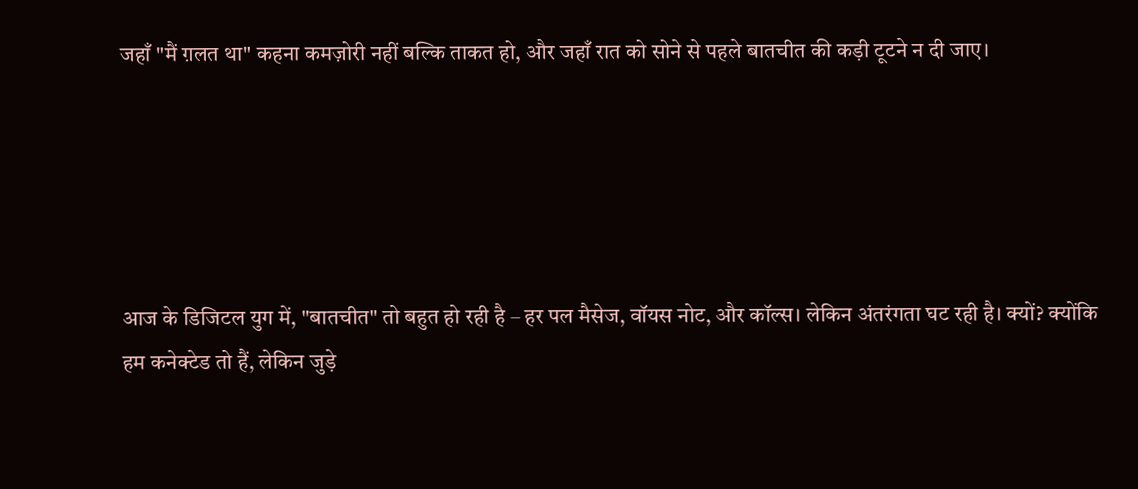जहाँ "मैं ग़लत था" कहना कमज़ोरी नहीं बल्कि ताकत हो, और जहाँ रात को सोने से पहले बातचीत की कड़ी टूटने न दी जाए।





आज के डिजिटल युग में, "बातचीत" तो बहुत हो रही है – हर पल मैसेज, वॉयस नोट, और कॉल्स। लेकिन अंतरंगता घट रही है। क्यों? क्योंकि हम कनेक्टेड तो हैं, लेकिन जुड़े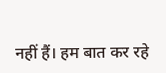नहीं हैं। हम बात कर रहे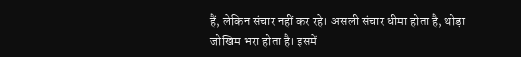हैं, लेकिन संचार नहीं कर रहे। असली संचार धीमा होता है, थोड़ा जोखिम भरा होता है। इसमें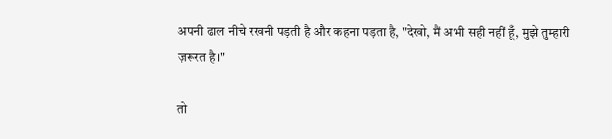अपनी ढाल नीचे रखनी पड़ती है और कहना पड़ता है, "देखो, मैं अभी सही नहीं हूँ, मुझे तुम्हारी ज़रूरत है।"

तो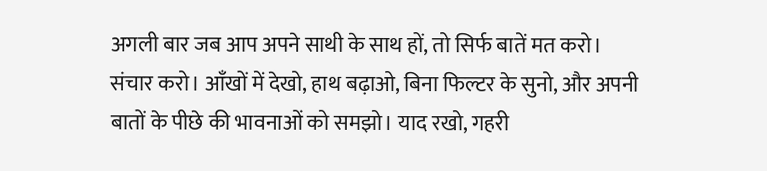अगली बार जब आप अपने साथी के साथ हों, तो सिर्फ बातें मत करो। संचार करो। आँखों में देखो, हाथ बढ़ाओ, बिना फिल्टर के सुनो, और अपनी बातों के पीछे की भावनाओं को समझो। याद रखो, गहरी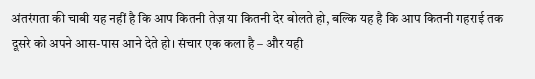अंतरंगता की चाबी यह नहीं है कि आप कितनी तेज़ या कितनी देर बोलते हो, बल्कि यह है कि आप कितनी गहराई तक दूसरे को अपने आस-पास आने देते हो। संचार एक कला है – और यही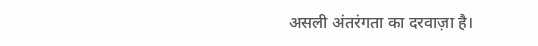असली अंतरंगता का दरवाज़ा है।